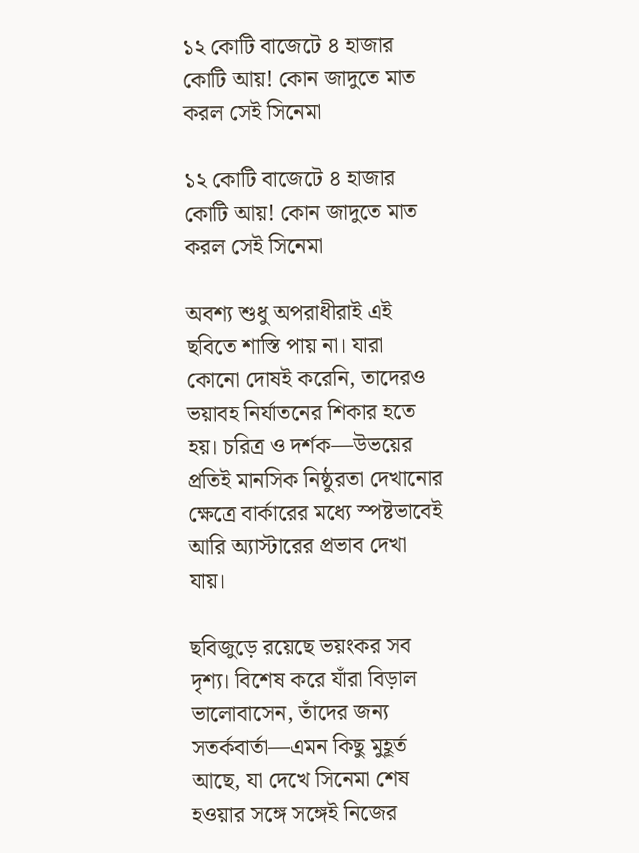১২ কোটি বাজেটে ৪ হাজার কোটি আয়! কোন জাদুতে মাত করল সেই সিনেমা

১২ কোটি বাজেটে ৪ হাজার কোটি আয়! কোন জাদুতে মাত করল সেই সিনেমা

অবশ্য শুধু অপরাধীরাই এই ছবিতে শাস্তি পায় না। যারা কোনো দোষই করেনি, তাদেরও ভয়াবহ নির্যাতনের শিকার হতে হয়। চরিত্র ও দর্শক—উভয়ের প্রতিই মানসিক নিষ্ঠুরতা দেখানোর ক্ষেত্রে বার্কারের মধ্যে স্পষ্টভাবেই আরি অ্যাস্টারের প্রভাব দেখা যায়।

ছবিজুড়ে রয়েছে ভয়ংকর সব দৃশ্য। বিশেষ করে যাঁরা বিড়াল ভালোবাসেন, তাঁদের জন্য সতর্কবার্তা—এমন কিছু মুহূর্ত আছে, যা দেখে সিনেমা শেষ হওয়ার সঙ্গে সঙ্গেই নিজের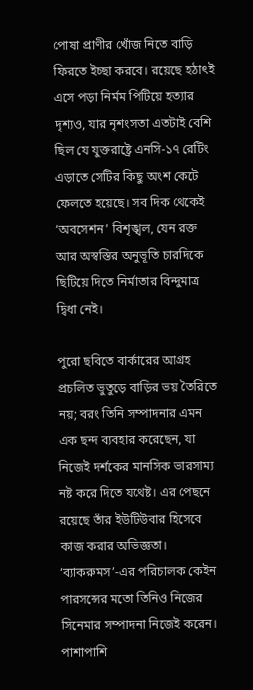পোষা প্রাণীর খোঁজ নিতে বাড়ি ফিরতে ইচ্ছা করবে। রয়েছে হঠাৎই এসে পড়া নির্মম পিটিয়ে হত্যার দৃশ্যও, যার নৃশংসতা এতটাই বেশি ছিল যে যুক্তরাষ্ট্রে এনসি-১৭ রেটিং এড়াতে সেটির কিছু অংশ কেটে ফেলতে হয়েছে। সব দিক থেকেই ‘অবসেশন’ বিশৃঙ্খল, যেন রক্ত আর অস্বস্তির অনুভূতি চারদিকে ছিটিয়ে দিতে নির্মাতার বিন্দুমাত্র দ্বিধা নেই।

পুরো ছবিতে বার্কারের আগ্রহ প্রচলিত ভুতুড়ে বাড়ির ভয় তৈরিতে নয়; বরং তিনি সম্পাদনার এমন এক ছন্দ ব্যবহার করেছেন, যা নিজেই দর্শকের মানসিক ভারসাম্য নষ্ট করে দিতে যথেষ্ট। এর পেছনে রয়েছে তাঁর ইউটিউবার হিসেবে কাজ করার অভিজ্ঞতা। ‘ব্যাকরুমস’-এর পরিচালক কেইন পারসন্সের মতো তিনিও নিজের সিনেমার সম্পাদনা নিজেই করেন। পাশাপাশি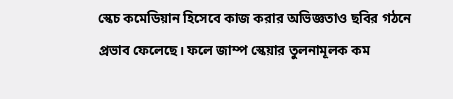স্কেচ কমেডিয়ান হিসেবে কাজ করার অভিজ্ঞতাও ছবির গঠনে প্রভাব ফেলেছে। ফলে জাম্প স্কেয়ার তুলনামূলক কম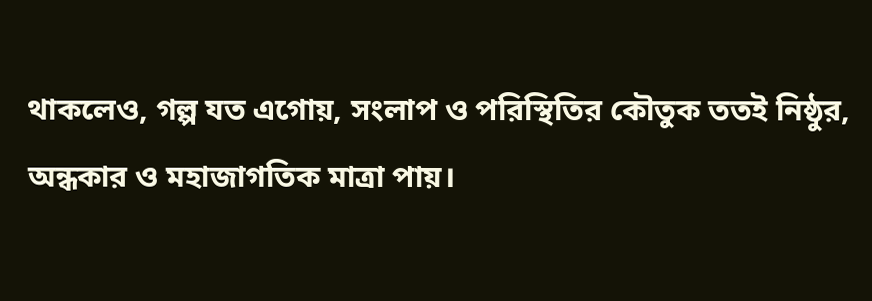থাকলেও, গল্প যত এগোয়, সংলাপ ও পরিস্থিতির কৌতুক ততই নিষ্ঠুর, অন্ধকার ও মহাজাগতিক মাত্রা পায়।